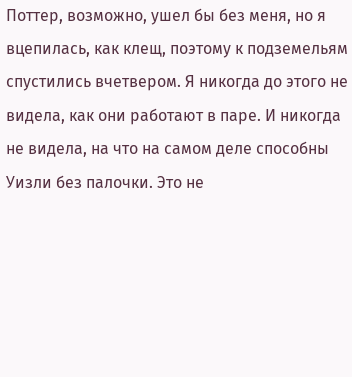Поттер, возможно, ушел бы без меня, но я вцепилась, как клещ, поэтому к подземельям спустились вчетвером. Я никогда до этого не видела, как они работают в паре. И никогда не видела, на что на самом деле способны Уизли без палочки. Это не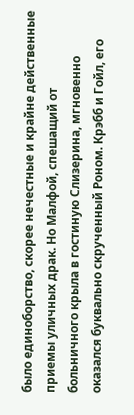было единоборство, скорее нечестные и крайне действенные приемы уличных драк. Но Малфой, спешащий от больничного крыла в гостиную Слизерина, мгновенно оказался буквально скрученный Роном. Крэбб и Гойл, его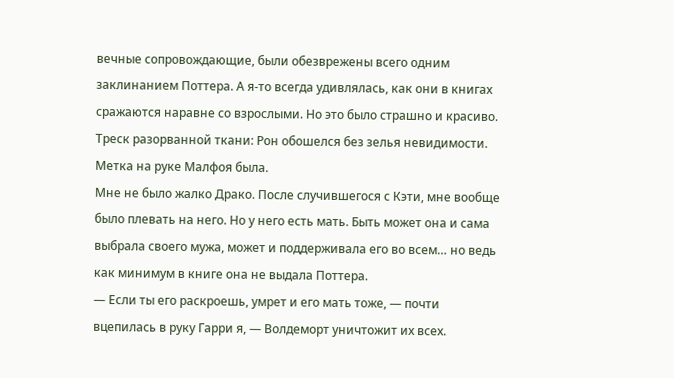вечные сопровождающие, были обезврежены всего одним заклинанием Поттера. А я-то всегда удивлялась, как они в книгах сражаются наравне со взрослыми. Но это было страшно и красиво. Треск разорванной ткани: Рон обошелся без зелья невидимости. Метка на руке Малфоя была.
Мне не было жалко Драко. После случившегося с Кэти, мне вообще было плевать на него. Но у него есть мать. Быть может она и сама выбрала своего мужа, может и поддерживала его во всем… но ведь как минимум в книге она не выдала Поттера.
— Если ты его раскроешь, умрет и его мать тоже, — почти вцепилась в руку Гарри я, — Волдеморт уничтожит их всех.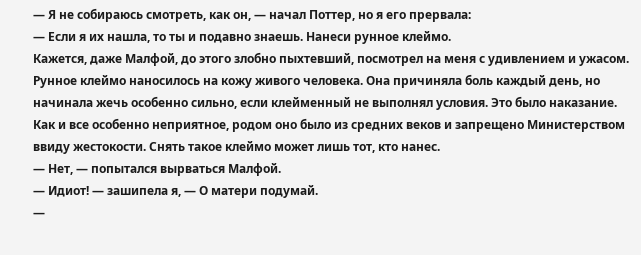— Я не собираюсь смотреть, как он, — начал Поттер, но я его прервала:
— Если я их нашла, то ты и подавно знаешь. Нанеси рунное клеймо.
Кажется, даже Малфой, до этого злобно пыхтевший, посмотрел на меня с удивлением и ужасом. Рунное клеймо наносилось на кожу живого человека. Она причиняла боль каждый день, но начинала жечь особенно сильно, если клейменный не выполнял условия. Это было наказание. Как и все особенно неприятное, родом оно было из средних веков и запрещено Министерством ввиду жестокости. Снять такое клеймо может лишь тот, кто нанес.
— Нет, — попытался вырваться Малфой.
— Идиот! — зашипела я, — О матери подумай.
—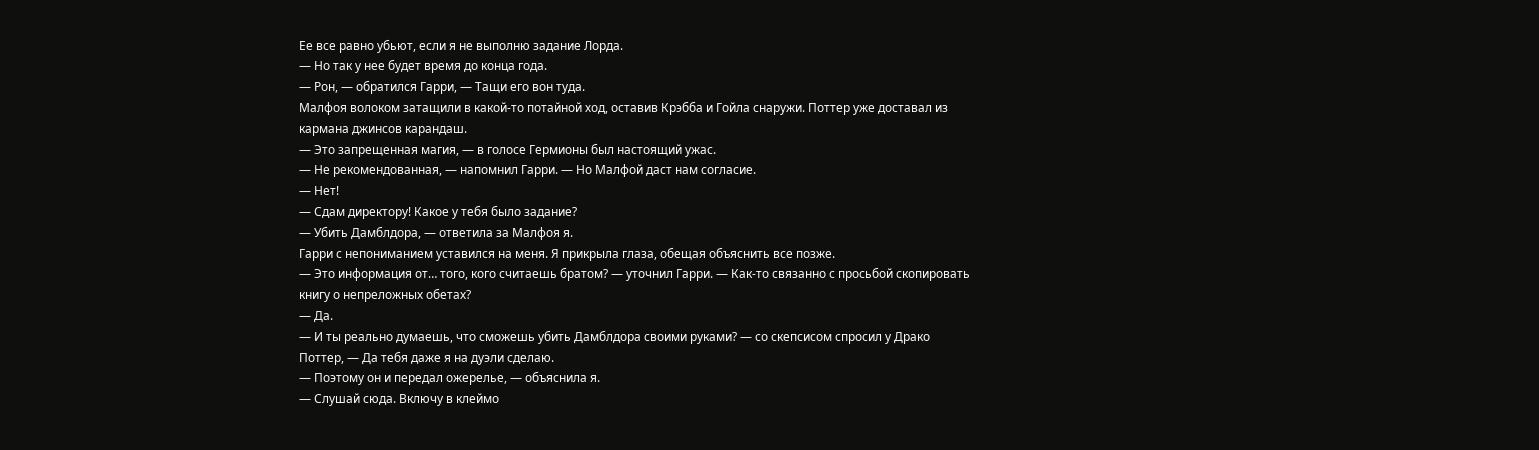Ее все равно убьют, если я не выполню задание Лорда.
— Но так у нее будет время до конца года.
— Рон, — обратился Гарри, — Тащи его вон туда.
Малфоя волоком затащили в какой-то потайной ход, оставив Крэбба и Гойла снаружи. Поттер уже доставал из кармана джинсов карандаш.
— Это запрещенная магия, — в голосе Гермионы был настоящий ужас.
— Не рекомендованная, — напомнил Гарри. — Но Малфой даст нам согласие.
— Нет!
— Сдам директору! Какое у тебя было задание?
— Убить Дамблдора, — ответила за Малфоя я.
Гарри с непониманием уставился на меня. Я прикрыла глаза, обещая объяснить все позже.
— Это информация от… того, кого считаешь братом? — уточнил Гарри. — Как-то связанно с просьбой скопировать книгу о непреложных обетах?
— Да.
— И ты реально думаешь, что сможешь убить Дамблдора своими руками? — со скепсисом спросил у Драко Поттер, — Да тебя даже я на дуэли сделаю.
— Поэтому он и передал ожерелье, — объяснила я.
— Слушай сюда. Включу в клеймо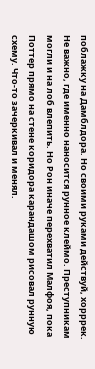поблажку на Дамблдора. Но своими руками действуй, хорррек.
Не важно, где именно наносится рунное клеймо. Преступникам могли и на лоб влепить. Но Рон иначе перехватил Малфоя, пока Поттер прямо на стене коридора карандашом рисовал рунную схему. Что-то зачеркивал и менял.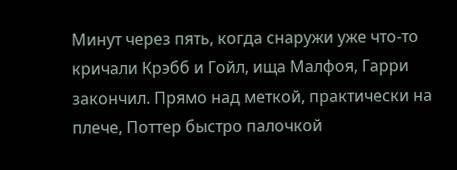Минут через пять, когда снаружи уже что-то кричали Крэбб и Гойл, ища Малфоя, Гарри закончил. Прямо над меткой, практически на плече, Поттер быстро палочкой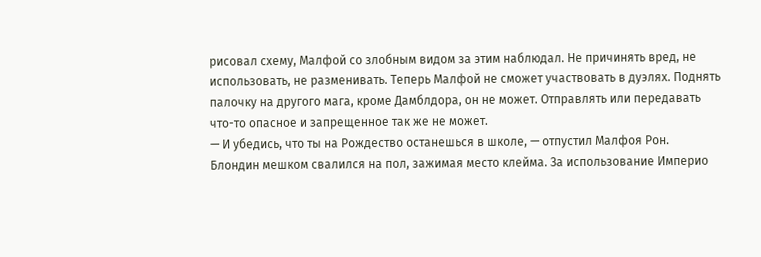рисовал схему, Малфой со злобным видом за этим наблюдал. Не причинять вред, не использовать, не разменивать. Теперь Малфой не сможет участвовать в дуэлях. Поднять палочку на другого мага, кроме Дамблдора, он не может. Отправлять или передавать что-то опасное и запрещенное так же не может.
— И убедись, что ты на Рождество останешься в школе, — отпустил Малфоя Рон.
Блондин мешком свалился на пол, зажимая место клейма. За использование Империо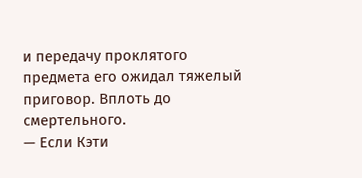и передачу проклятого предмета его ожидал тяжелый приговор. Вплоть до смертельного.
— Если Кэти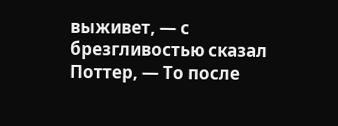выживет, — с брезгливостью сказал Поттер, — То после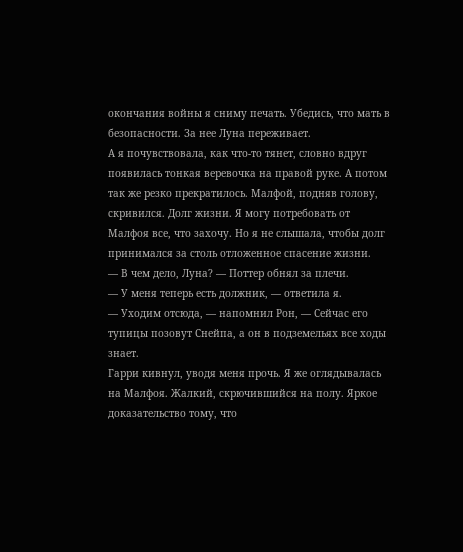окончания войны я сниму печать. Убедись, что мать в безопасности. За нее Луна переживает.
А я почувствовала, как что-то тянет, словно вдруг появилась тонкая веревочка на правой руке. А потом так же резко прекратилось. Малфой, подняв голову, скривился. Долг жизни. Я могу потребовать от Малфоя все, что захочу. Но я не слышала, чтобы долг принимался за столь отложенное спасение жизни.
— В чем дело, Луна? — Поттер обнял за плечи.
— У меня теперь есть должник, — ответила я.
— Уходим отсюда, — напомнил Рон, — Сейчас его тупицы позовут Снейпа, а он в подземельях все ходы знает.
Гарри кивнул, уводя меня прочь. Я же оглядывалась на Малфоя. Жалкий, скрючившийся на полу. Яркое доказательство тому, что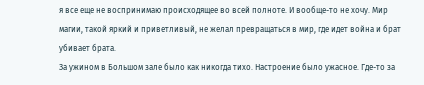я все еще не воспринимаю происходящее во всей полноте. И вообще-то не хочу. Мир магии, такой яркий и приветливый, не желал превращаться в мир, где идет война и брат убивает брата.
За ужином в Большом зале было как никогда тихо. Настроение было ужасное. Где-то за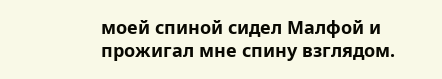моей спиной сидел Малфой и прожигал мне спину взглядом.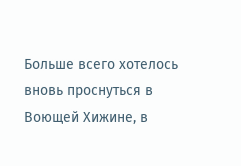Больше всего хотелось вновь проснуться в Воющей Хижине, в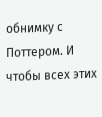обнимку с Поттером. И чтобы всех этих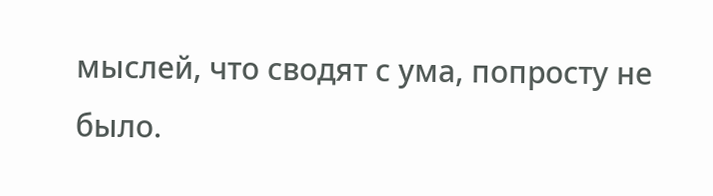мыслей, что сводят с ума, попросту не было.